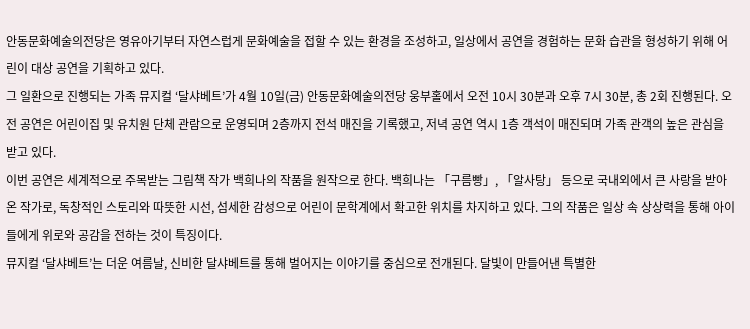안동문화예술의전당은 영유아기부터 자연스럽게 문화예술을 접할 수 있는 환경을 조성하고, 일상에서 공연을 경험하는 문화 습관을 형성하기 위해 어린이 대상 공연을 기획하고 있다.
그 일환으로 진행되는 가족 뮤지컬 ‘달샤베트’가 4월 10일(금) 안동문화예술의전당 웅부홀에서 오전 10시 30분과 오후 7시 30분, 총 2회 진행된다. 오전 공연은 어린이집 및 유치원 단체 관람으로 운영되며 2층까지 전석 매진을 기록했고, 저녁 공연 역시 1층 객석이 매진되며 가족 관객의 높은 관심을 받고 있다.
이번 공연은 세계적으로 주목받는 그림책 작가 백희나의 작품을 원작으로 한다. 백희나는 「구름빵」, 「알사탕」 등으로 국내외에서 큰 사랑을 받아온 작가로, 독창적인 스토리와 따뜻한 시선, 섬세한 감성으로 어린이 문학계에서 확고한 위치를 차지하고 있다. 그의 작품은 일상 속 상상력을 통해 아이들에게 위로와 공감을 전하는 것이 특징이다.
뮤지컬 ‘달샤베트’는 더운 여름날, 신비한 달샤베트를 통해 벌어지는 이야기를 중심으로 전개된다. 달빛이 만들어낸 특별한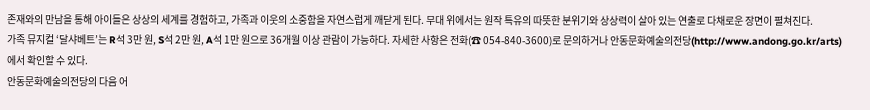존재와의 만남을 통해 아이들은 상상의 세계를 경험하고, 가족과 이웃의 소중함을 자연스럽게 깨닫게 된다. 무대 위에서는 원작 특유의 따뜻한 분위기와 상상력이 살아 있는 연출로 다채로운 장면이 펼쳐진다.
가족 뮤지컬 ‘달샤베트’는 R석 3만 원, S석 2만 원, A석 1만 원으로 36개월 이상 관람이 가능하다. 자세한 사항은 전화(☎ 054-840-3600)로 문의하거나 안동문화예술의전당(http://www.andong.go.kr/arts)에서 확인할 수 있다.
안동문화예술의전당의 다음 어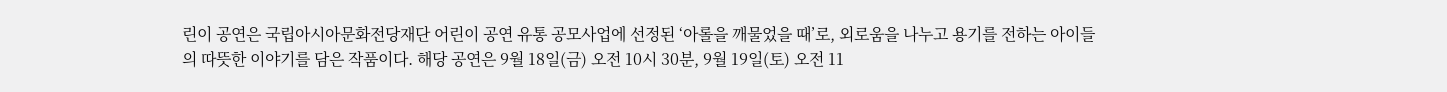린이 공연은 국립아시아문화전당재단 어린이 공연 유통 공모사업에 선정된 ‘아롤을 깨물었을 때’로, 외로움을 나누고 용기를 전하는 아이들의 따뜻한 이야기를 담은 작품이다. 해당 공연은 9월 18일(금) 오전 10시 30분, 9월 19일(토) 오전 11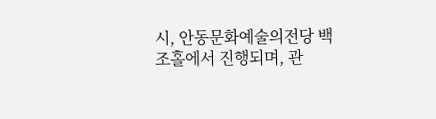시, 안동문화예술의전당 백조홀에서 진행되며, 관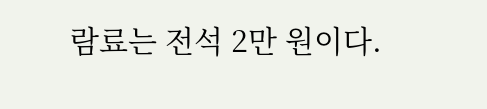람료는 전석 2만 원이다.